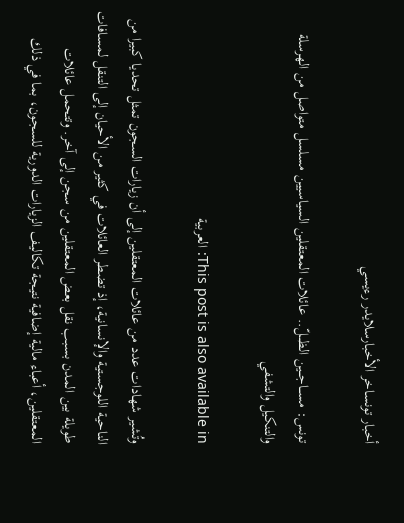أخبار تونساخر الأخبارسلايدر رءيسي

تونس: مســـاجـــين الظـــلّ.. عائلات المعتقلين السياسيين مسلسل متواصل من الهرسلة والتنكيل والتشفي

This post is also available in: العربية

وتُشير شهادات عدد من عائلات المعتقلين إلى أن زيارات السجون تمثل تحديا كبيرا من الناحية اللوجستية والإنسانية، إذ تضطر العائلات في كثير من الأحيان إلى التنقل لمسافات طويلة بين المدن بسبب نقل بعض المعتقلين من سجن إلى آخر. وتتحمل عائلات المعتقلين، أعباء مالية إضافية نتيجة تكاليف الزيارات الدورية للسجون، بما في ذلك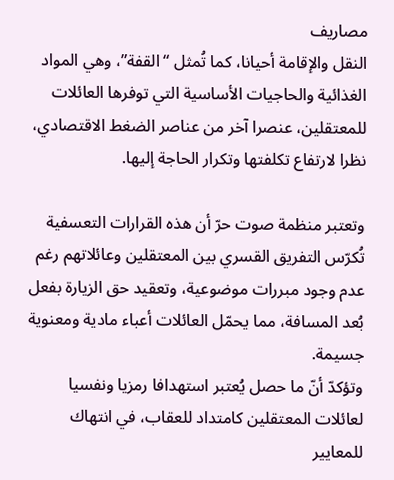مصاريف
النقل والإقامة أحيانا، كما تُمثل “القفة”، وهي المواد الغذائية والحاجيات الأساسية التي توفرها العائلات للمعتقلين، عنصرا آخر من عناصر الضغط الاقتصادي، نظرا لارتفاع تكلفتها وتكرار الحاجة إليها.

وتعتبر منظمة صوت حرّ أن هذه القرارات التعسفية تُكرّس التفريق القسري بين المعتقلين وعائلاتهم رغم عدم وجود مبررات موضوعية، وتعقيد حق الزيارة بفعل بُعد المسافة، مما يحمّل العائلات أعباء مادية ومعنوية جسيمة.
وتؤكدّ أنّ ما حصل يُعتبر استهدافا رمزيا ونفسيا لعائلات المعتقلين كامتداد للعقاب، في انتهاك للمعايير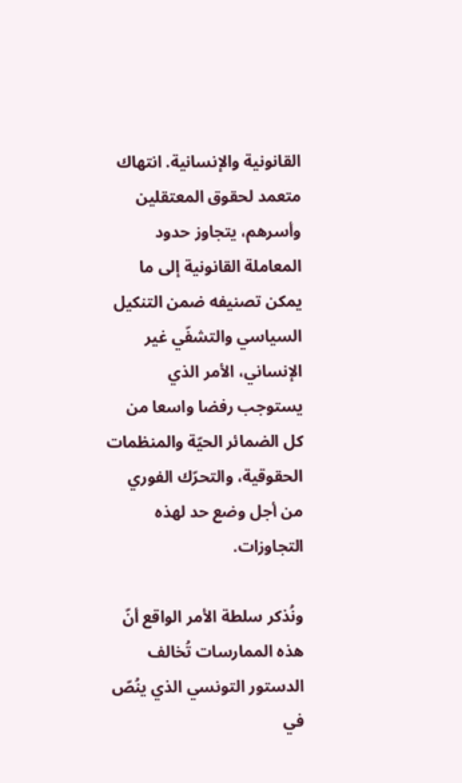القانونية والإنسانية. انتهاك متعمد لحقوق المعتقلين وأسرهم، يتجاوز حدود المعاملة القانونية إلى ما يمكن تصنيفه ضمن التنكيل السياسي والتشفّي غير الإنساني، الأمر الذي يستوجب رفضا واسعا من كل الضمائر الحيّة والمنظمات الحقوقية، والتحرّك الفوري من أجل وضع حد لهذه التجاوزات.

ونُذكر سلطة الأمر الواقع أنّ هذه الممارسات تُخالف الدستور التونسي الذي ينُصّ في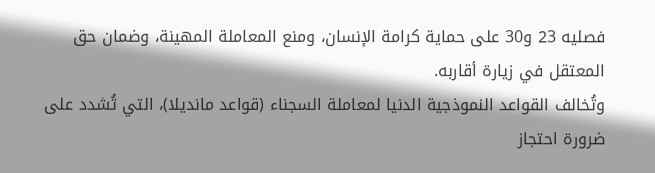فصليه 23 و30 على حماية كرامة الإنسان، ومنع المعاملة المهينة، وضمان حق المعتقل في زيارة أقاربه.
وتُخالف القواعد النموذجية الدنيا لمعاملة السجناء (قواعد مانديلا)، التي تُشدد على ضرورة احتجاز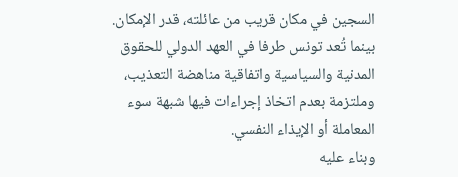السجين في مكان قريب من عائلته، قدر الإمكان.
بينما تُعد تونس طرفا في العهد الدولي للحقوق المدنية والسياسية واتفاقية مناهضة التعذيب، وملتزمة بعدم اتخاذ إجراءات فيها شبهة سوء المعاملة أو الإيذاء النفسي.
وبناء عليه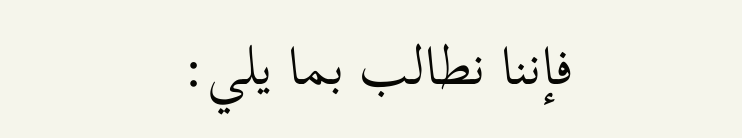فإننا نطالب بما يلي: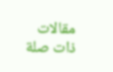مقالات ذات صلة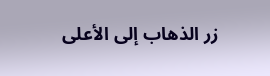زر الذهاب إلى الأعلى